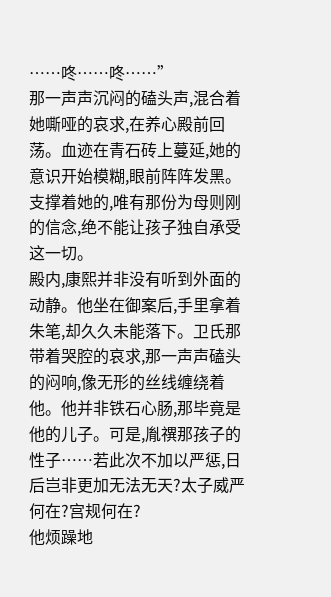……咚……咚……”
那一声声沉闷的磕头声,混合着她嘶哑的哀求,在养心殿前回荡。血迹在青石砖上蔓延,她的意识开始模糊,眼前阵阵发黑。支撑着她的,唯有那份为母则刚的信念,绝不能让孩子独自承受这一切。
殿内,康熙并非没有听到外面的动静。他坐在御案后,手里拿着朱笔,却久久未能落下。卫氏那带着哭腔的哀求,那一声声磕头的闷响,像无形的丝线缠绕着他。他并非铁石心肠,那毕竟是他的儿子。可是,胤禩那孩子的性子……若此次不加以严惩,日后岂非更加无法无天?太子威严何在?宫规何在?
他烦躁地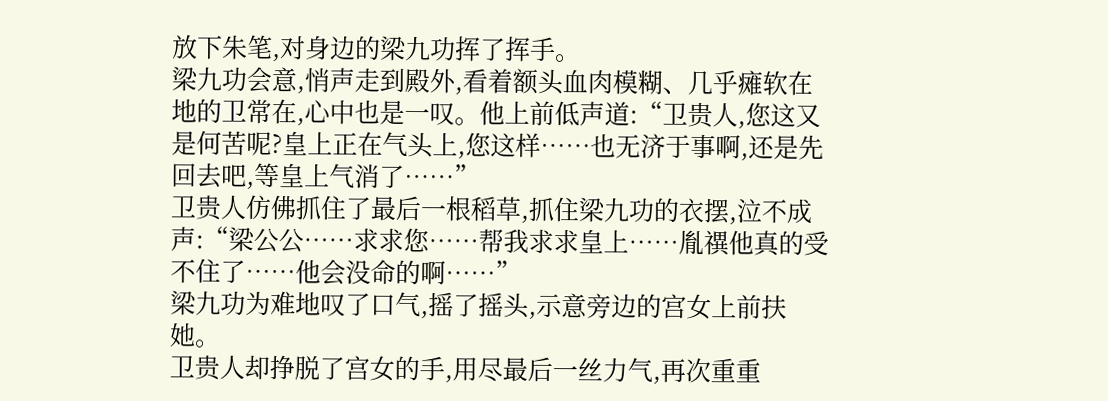放下朱笔,对身边的梁九功挥了挥手。
梁九功会意,悄声走到殿外,看着额头血肉模糊、几乎瘫软在地的卫常在,心中也是一叹。他上前低声道:“卫贵人,您这又是何苦呢?皇上正在气头上,您这样……也无济于事啊,还是先回去吧,等皇上气消了……”
卫贵人仿佛抓住了最后一根稻草,抓住梁九功的衣摆,泣不成声:“梁公公……求求您……帮我求求皇上……胤禩他真的受不住了……他会没命的啊……”
梁九功为难地叹了口气,摇了摇头,示意旁边的宫女上前扶她。
卫贵人却挣脱了宫女的手,用尽最后一丝力气,再次重重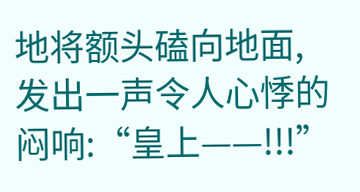地将额头磕向地面,发出一声令人心悸的闷响:“皇上——!!!”